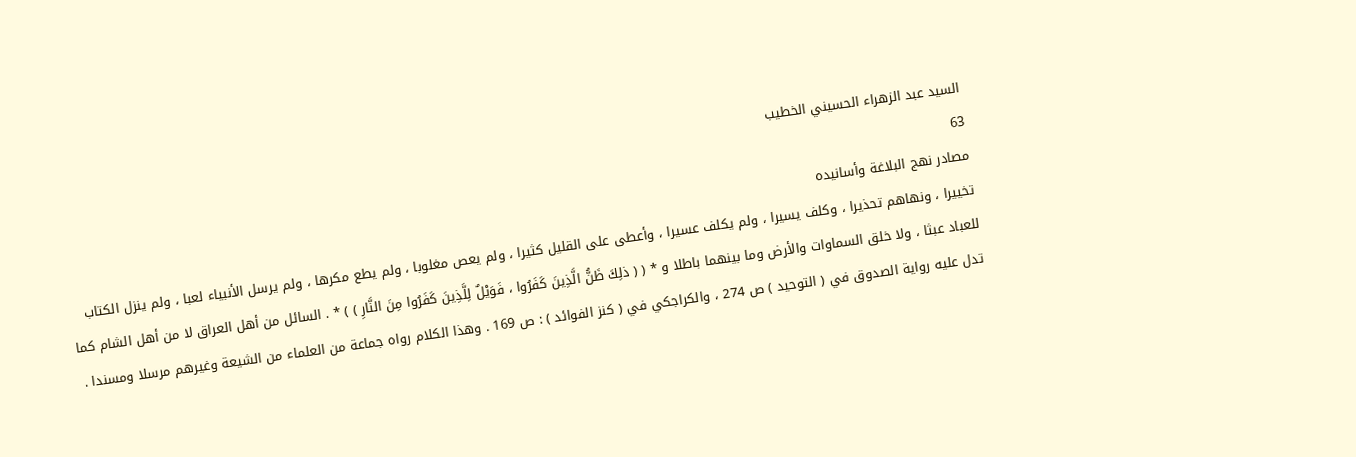السيد عبد الزهراء الحسيني الخطيب
63
مصادر نهج البلاغة وأسانيده
تخييرا ، ونهاهم تحذيرا ، وكلف يسيرا ، ولم يكلف عسيرا ، وأعطى على القليل كثيرا ، ولم يعص مغلوبا ، ولم يطع مكرها ، ولم يرسل الأنبياء لعبا ، ولم ينزل الكتاب للعباد عبثا ، ولا خلق السماوات والأرض وما بينهما باطلا و * ( ( ذلِكَ ظَنُّ الَّذِينَ كَفَرُوا ، فَوَيْلٌ لِلَّذِينَ كَفَرُوا مِنَ النَّارِ ) ) * . السائل من أهل العراق لا من أهل الشام كما تدل عليه رواية الصدوق في ( التوحيد ) ص 274 ، والكراجكي في ( كنز الفوائد ) : ص 169 . وهذا الكلام رواه جماعة من العلماء من الشيعة وغيرهم مرسلا ومسندا .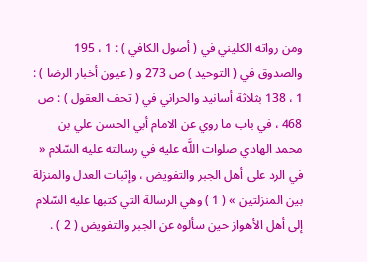ومن رواته الكليني في ( أصول الكافي ) : 1 ، 195 والصدوق في ( التوحيد ) ص 273 و ( عيون أخبار الرضا ) : 1 ، 138 بثلاثة أسانيد والحراني في ( تحف العقول ) : ص 468 ، في باب ما روي عن الامام أبي الحسن علي بن محمد الهادي صلوات اللَّه عليه في رسالته عليه السّلام « في الرد على أهل الجبر والتفويض ، وإثبات العدل والمنزلة بين المنزلتين » ( 1 ) وهي الرسالة التي كتبها عليه السّلام إلى أهل الأهواز حين سألوه عن الجبر والتفويض ( 2 ) .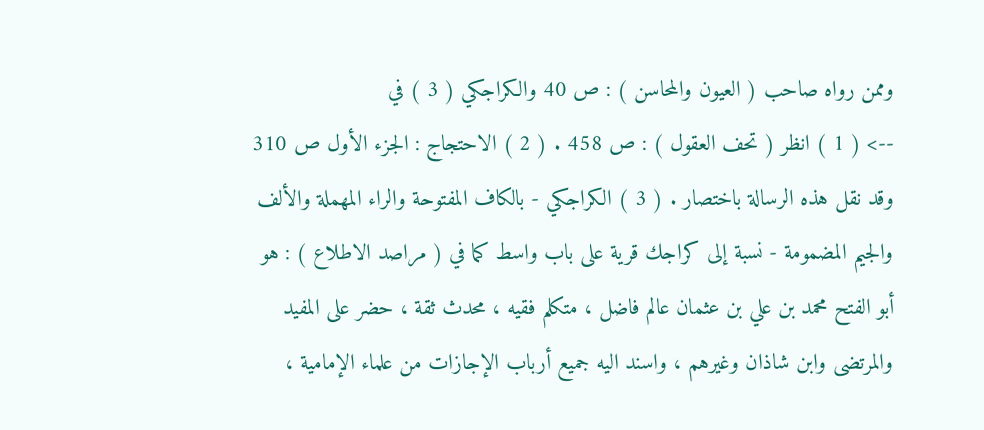وممن رواه صاحب ( العيون والمحاسن ) : ص 40 والكراجكي ( 3 ) في
--> ( 1 ) انظر ( تحف العقول ) : ص 458 . ( 2 ) الاحتجاج : الجزء الأول ص 310 وقد نقل هذه الرسالة باختصار . ( 3 ) الكراجكي - بالكاف المفتوحة والراء المهملة والألف والجيم المضمومة - نسبة إلى كراجك قرية على باب واسط كما في ( مراصد الاطلاع ) : هو أبو الفتح محمد بن علي بن عثمان عالم فاضل ، متكلم فقيه ، محدث ثقة ، حضر على المفيد والمرتضى وابن شاذان وغيرهم ، واسند اليه جميع أرباب الإجازات من علماء الإمامية ،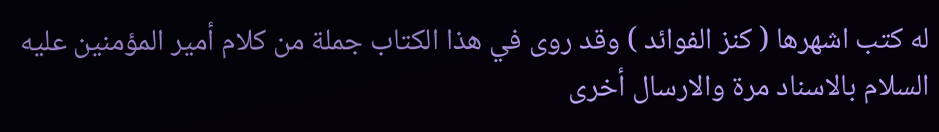له كتب اشهرها ( كنز الفوائد ) وقد روى في هذا الكتاب جملة من كلام أمير المؤمنين عليه السلام بالاسناد مرة والارسال أخرى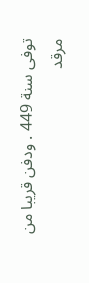توفى سنة 449 . ودفن قريبا من مرقد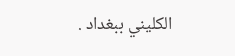الكليني ببغداد .